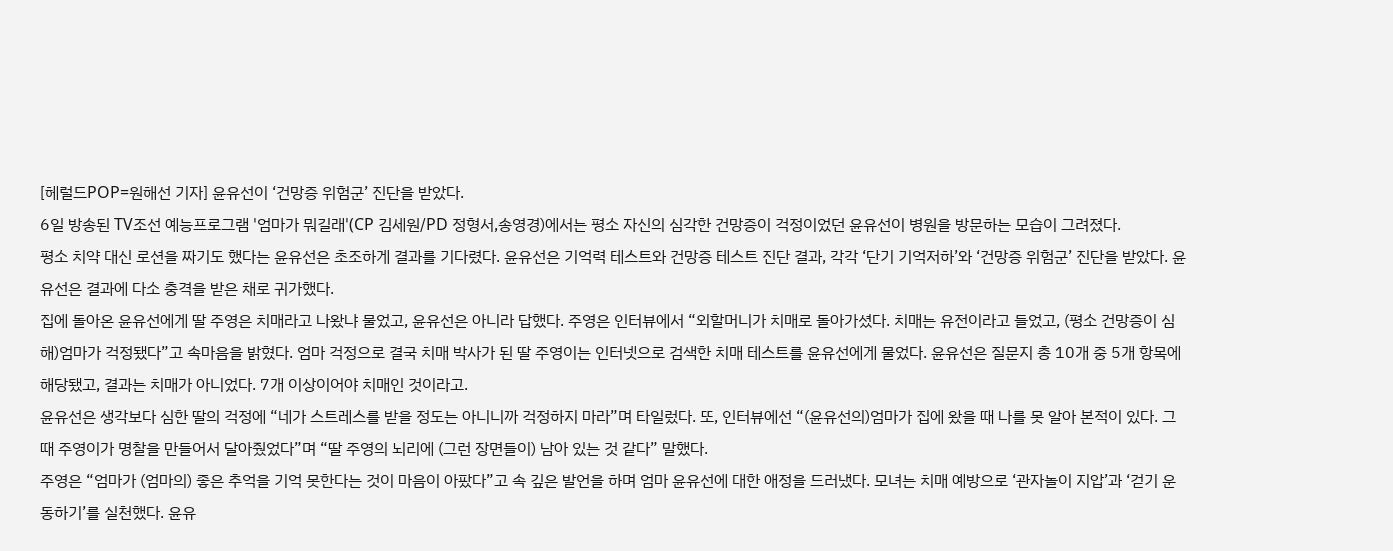[헤럴드POP=원해선 기자] 윤유선이 ‘건망증 위험군’ 진단을 받았다.
6일 방송된 TV조선 예능프로그램 '엄마가 뭐길래'(CP 김세원/PD 정형서,송영경)에서는 평소 자신의 심각한 건망증이 걱정이었던 윤유선이 병원을 방문하는 모습이 그려졌다.
평소 치약 대신 로션을 짜기도 했다는 윤유선은 초조하게 결과를 기다렸다. 윤유선은 기억력 테스트와 건망증 테스트 진단 결과, 각각 ‘단기 기억저하’와 ‘건망증 위험군’ 진단을 받았다. 윤유선은 결과에 다소 충격을 받은 채로 귀가했다.
집에 돌아온 윤유선에게 딸 주영은 치매라고 나왔냐 물었고, 윤유선은 아니라 답했다. 주영은 인터뷰에서 “외할머니가 치매로 돌아가셨다. 치매는 유전이라고 들었고, (평소 건망증이 심해)엄마가 걱정됐다”고 속마음을 밝혔다. 엄마 걱정으로 결국 치매 박사가 된 딸 주영이는 인터넷으로 검색한 치매 테스트를 윤유선에게 물었다. 윤유선은 질문지 총 10개 중 5개 항목에 해당됐고, 결과는 치매가 아니었다. 7개 이상이어야 치매인 것이라고.
윤유선은 생각보다 심한 딸의 걱정에 “네가 스트레스를 받을 정도는 아니니까 걱정하지 마라”며 타일렀다. 또, 인터뷰에선 “(윤유선의)엄마가 집에 왔을 때 나를 못 알아 본적이 있다. 그 때 주영이가 명찰을 만들어서 달아줬었다”며 “딸 주영의 뇌리에 (그런 장면들이) 남아 있는 것 같다” 말했다.
주영은 “엄마가 (엄마의) 좋은 추억을 기억 못한다는 것이 마음이 아팠다”고 속 깊은 발언을 하며 엄마 윤유선에 대한 애정을 드러냈다. 모녀는 치매 예방으로 ‘관자놀이 지압’과 ‘걷기 운동하기’를 실천했다. 윤유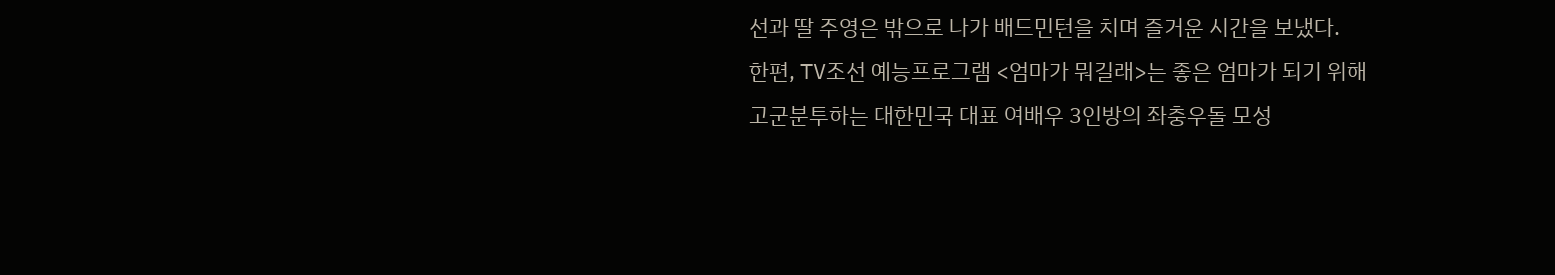선과 딸 주영은 밖으로 나가 배드민턴을 치며 즐거운 시간을 보냈다.
한편, TV조선 예능프로그램 <엄마가 뭐길래>는 좋은 엄마가 되기 위해 고군분투하는 대한민국 대표 여배우 3인방의 좌충우돌 모성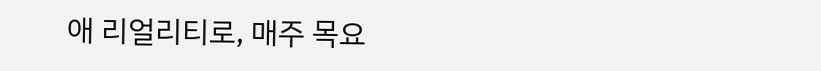애 리얼리티로, 매주 목요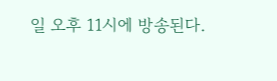일 오후 11시에 방송된다.